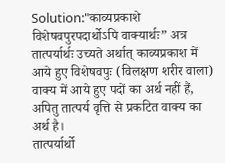Solution:"काव्यप्रकाशे विशेषवपुरपदार्थोऽपि वाक्यार्थः” अत्र तात्पर्यार्थः उच्यते अर्थात् काव्यप्रकाश में आये हुए विशेषवपुः (विलक्षण शरीर वाला) वाक्य में आये हुए पदों का अर्थ नहीं हैं, अपितु तात्पर्य वृत्ति से प्रकटित वाक्य का अर्थ है।
तात्पर्यार्थो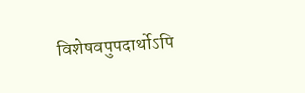विशेषवपुपदार्थोऽपि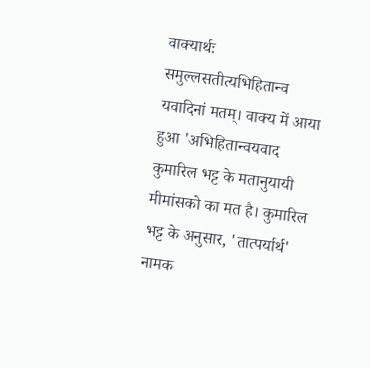वाक्यार्थः समुल्लसतीत्यभिहितान्व यवादिनां मतम्। वाक्य में आया हुआ 'अभिहितान्वयवाद कुमारिल भट्ट के मतानुयायी मीमांसको का मत है। कुमारिल भट्ट के अनुसार, 'तात्पर्यार्थ' नामक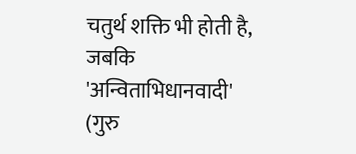चतुर्थ शक्ति भी होती है, जबकि 'अन्विताभिधानवादी' (गुरु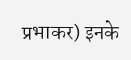प्रभाकर) इनके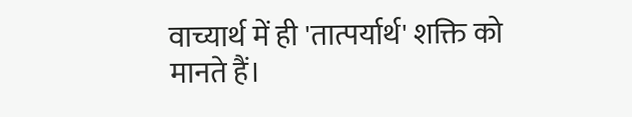वाच्यार्थ में ही 'तात्पर्यार्थ' शक्ति को मानते हैं।